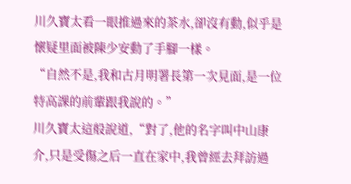川久寶太看一眼推過來的茶水,卻沒有動,似乎是懷疑里面被陳少安動了手腳一樣。
“自然不是,我和古月明署長第一次見面,是一位特高課的前輩跟我說的。”
川久寶太這般說道,“對了,他的名字叫中山康介,只是受傷之后一直在家中,我曾經去拜訪過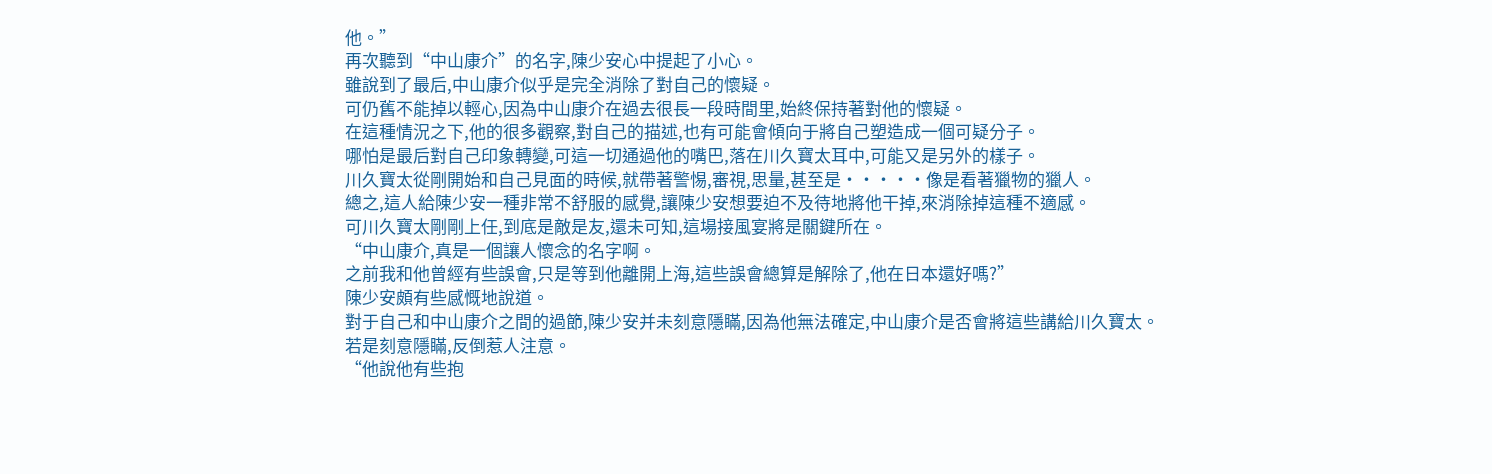他。”
再次聽到“中山康介”的名字,陳少安心中提起了小心。
雖說到了最后,中山康介似乎是完全消除了對自己的懷疑。
可仍舊不能掉以輕心,因為中山康介在過去很長一段時間里,始終保持著對他的懷疑。
在這種情況之下,他的很多觀察,對自己的描述,也有可能會傾向于將自己塑造成一個可疑分子。
哪怕是最后對自己印象轉變,可這一切通過他的嘴巴,落在川久寶太耳中,可能又是另外的樣子。
川久寶太從剛開始和自己見面的時候,就帶著警惕,審視,思量,甚至是·····像是看著獵物的獵人。
總之,這人給陳少安一種非常不舒服的感覺,讓陳少安想要迫不及待地將他干掉,來消除掉這種不適感。
可川久寶太剛剛上任,到底是敵是友,還未可知,這場接風宴將是關鍵所在。
“中山康介,真是一個讓人懷念的名字啊。
之前我和他曾經有些誤會,只是等到他離開上海,這些誤會總算是解除了,他在日本還好嗎?”
陳少安頗有些感慨地說道。
對于自己和中山康介之間的過節,陳少安并未刻意隱瞞,因為他無法確定,中山康介是否會將這些講給川久寶太。
若是刻意隱瞞,反倒惹人注意。
“他說他有些抱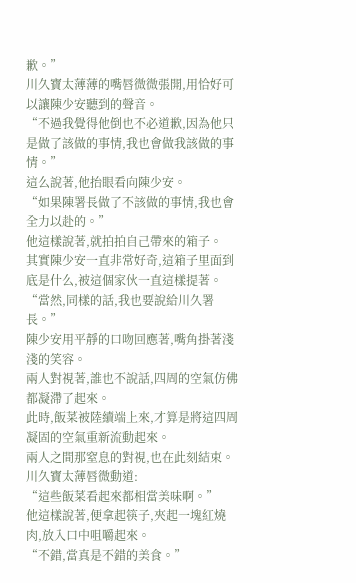歉。”
川久寶太薄薄的嘴唇微微張開,用恰好可以讓陳少安聽到的聲音。
“不過我覺得他倒也不必道歉,因為他只是做了該做的事情,我也會做我該做的事情。”
這么說著,他抬眼看向陳少安。
“如果陳署長做了不該做的事情,我也會全力以赴的。”
他這樣說著,就拍拍自己帶來的箱子。
其實陳少安一直非常好奇,這箱子里面到底是什么,被這個家伙一直這樣提著。
“當然,同樣的話,我也要說給川久署長。”
陳少安用平靜的口吻回應著,嘴角掛著淺淺的笑容。
兩人對視著,誰也不說話,四周的空氣仿佛都凝滯了起來。
此時,飯菜被陸續端上來,才算是將這四周凝固的空氣重新流動起來。
兩人之間那窒息的對視,也在此刻結束。
川久寶太薄唇微動道:
“這些飯菜看起來都相當美味啊。”
他這樣說著,便拿起筷子,夾起一塊紅燒肉,放入口中咀嚼起來。
“不錯,當真是不錯的美食。”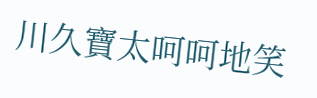川久寶太呵呵地笑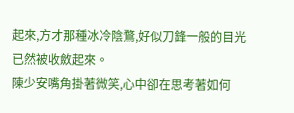起來,方才那種冰冷陰鶩,好似刀鋒一般的目光已然被收斂起來。
陳少安嘴角掛著微笑,心中卻在思考著如何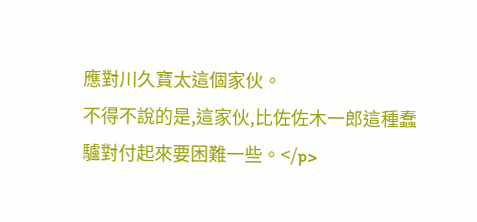應對川久寶太這個家伙。
不得不說的是,這家伙,比佐佐木一郎這種蠢驢對付起來要困難一些。</p>